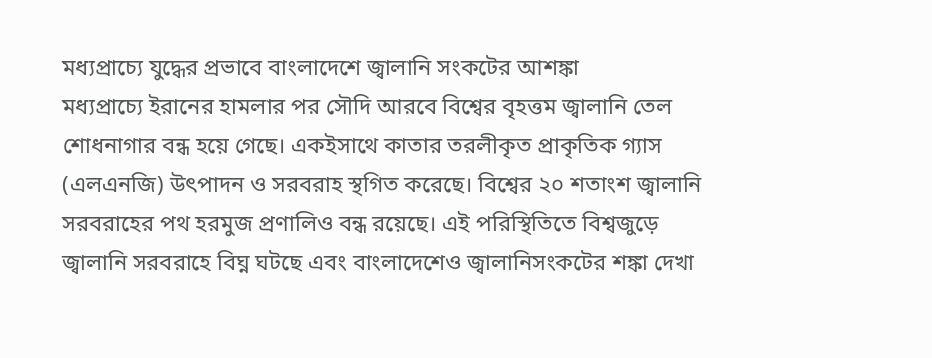মধ্যপ্রাচ্যে যুদ্ধের প্রভাবে বাংলাদেশে জ্বালানি সংকটের আশঙ্কা
মধ্যপ্রাচ্যে ইরানের হামলার পর সৌদি আরবে বিশ্বের বৃহত্তম জ্বালানি তেল শোধনাগার বন্ধ হয়ে গেছে। একইসাথে কাতার তরলীকৃত প্রাকৃতিক গ্যাস (এলএনজি) উৎপাদন ও সরবরাহ স্থগিত করেছে। বিশ্বের ২০ শতাংশ জ্বালানি সরবরাহের পথ হরমুজ প্রণালিও বন্ধ রয়েছে। এই পরিস্থিতিতে বিশ্বজুড়ে জ্বালানি সরবরাহে বিঘ্ন ঘটছে এবং বাংলাদেশেও জ্বালানিসংকটের শঙ্কা দেখা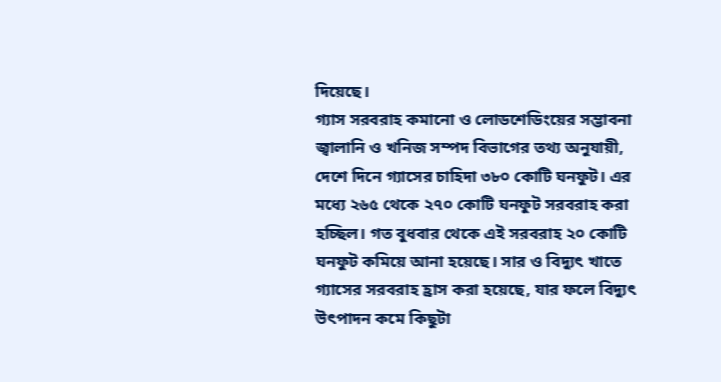দিয়েছে।
গ্যাস সরবরাহ কমানো ও লোডশেডিংয়ের সম্ভাবনা
জ্বালানি ও খনিজ সম্পদ বিভাগের তথ্য অনুযায়ী, দেশে দিনে গ্যাসের চাহিদা ৩৮০ কোটি ঘনফুট। এর মধ্যে ২৬৫ থেকে ২৭০ কোটি ঘনফুট সরবরাহ করা হচ্ছিল। গত বুধবার থেকে এই সরবরাহ ২০ কোটি ঘনফুট কমিয়ে আনা হয়েছে। সার ও বিদ্যুৎ খাতে গ্যাসের সরবরাহ হ্রাস করা হয়েছে, যার ফলে বিদ্যুৎ উৎপাদন কমে কিছুটা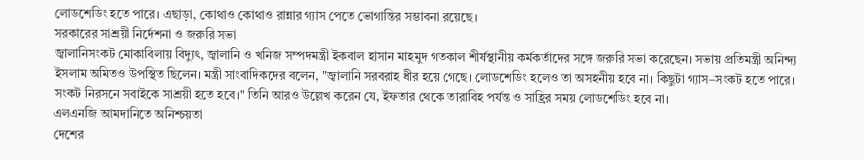লোডশেডিং হতে পারে। এছাড়া, কোথাও কোথাও রান্নার গ্যাস পেতে ভোগান্তির সম্ভাবনা রয়েছে।
সরকারের সাশ্রয়ী নির্দেশনা ও জরুরি সভা
জ্বালানিসংকট মোকাবিলায় বিদ্যুৎ, জ্বালানি ও খনিজ সম্পদমন্ত্রী ইকবাল হাসান মাহমুদ গতকাল শীর্ষস্থানীয় কর্মকর্তাদের সঙ্গে জরুরি সভা করেছেন। সভায় প্রতিমন্ত্রী অনিন্দ্য ইসলাম অমিতও উপস্থিত ছিলেন। মন্ত্রী সাংবাদিকদের বলেন, "জ্বালানি সরবরাহ ধীর হয়ে গেছে। লোডশেডিং হলেও তা অসহনীয় হবে না। কিছুটা গ্যাস–সংকট হতে পারে। সংকট নিরসনে সবাইকে সাশ্রয়ী হতে হবে।" তিনি আরও উল্লেখ করেন যে, ইফতার থেকে তারাবিহ পর্যন্ত ও সাহ্রির সময় লোডশেডিং হবে না।
এলএনজি আমদানিতে অনিশ্চয়তা
দেশের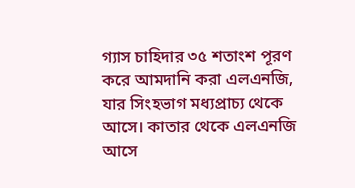গ্যাস চাহিদার ৩৫ শতাংশ পূরণ করে আমদানি করা এলএনজি, যার সিংহভাগ মধ্যপ্রাচ্য থেকে আসে। কাতার থেকে এলএনজি আসে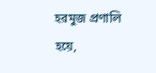হরমুজ প্রণালি হয়ে,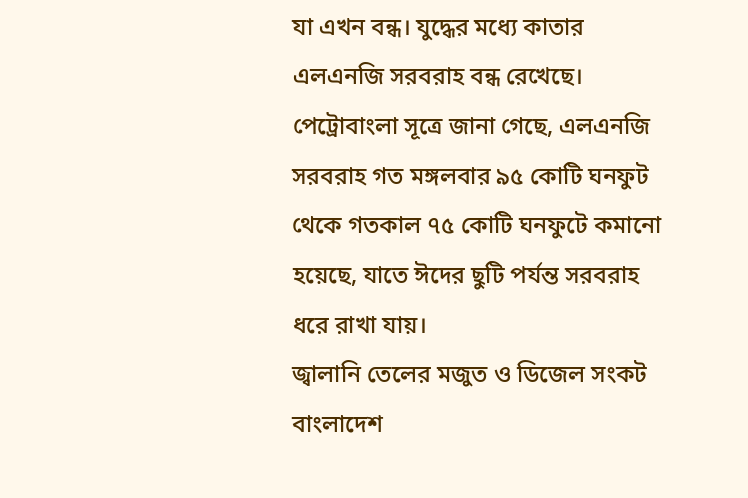যা এখন বন্ধ। যুদ্ধের মধ্যে কাতার এলএনজি সরবরাহ বন্ধ রেখেছে। পেট্রোবাংলা সূত্রে জানা গেছে, এলএনজি সরবরাহ গত মঙ্গলবার ৯৫ কোটি ঘনফুট থেকে গতকাল ৭৫ কোটি ঘনফুটে কমানো হয়েছে, যাতে ঈদের ছুটি পর্যন্ত সরবরাহ ধরে রাখা যায়।
জ্বালানি তেলের মজুত ও ডিজেল সংকট
বাংলাদেশ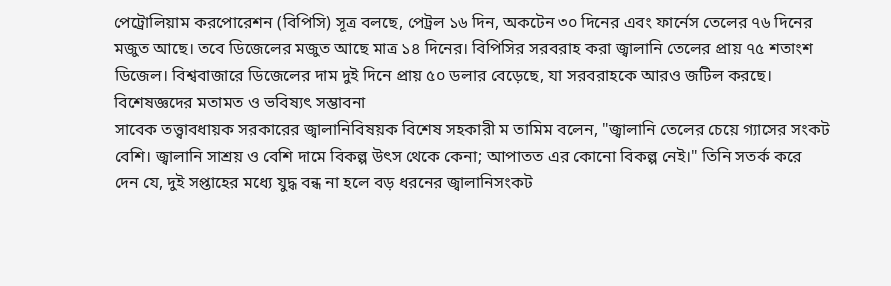পেট্রোলিয়াম করপোরেশন (বিপিসি) সূত্র বলছে, পেট্রল ১৬ দিন, অকটেন ৩০ দিনের এবং ফার্নেস তেলের ৭৬ দিনের মজুত আছে। তবে ডিজেলের মজুত আছে মাত্র ১৪ দিনের। বিপিসির সরবরাহ করা জ্বালানি তেলের প্রায় ৭৫ শতাংশ ডিজেল। বিশ্ববাজারে ডিজেলের দাম দুই দিনে প্রায় ৫০ ডলার বেড়েছে, যা সরবরাহকে আরও জটিল করছে।
বিশেষজ্ঞদের মতামত ও ভবিষ্যৎ সম্ভাবনা
সাবেক তত্ত্বাবধায়ক সরকারের জ্বালানিবিষয়ক বিশেষ সহকারী ম তামিম বলেন, "জ্বালানি তেলের চেয়ে গ্যাসের সংকট বেশি। জ্বালানি সাশ্রয় ও বেশি দামে বিকল্প উৎস থেকে কেনা; আপাতত এর কোনো বিকল্প নেই।" তিনি সতর্ক করে দেন যে, দুই সপ্তাহের মধ্যে যুদ্ধ বন্ধ না হলে বড় ধরনের জ্বালানিসংকট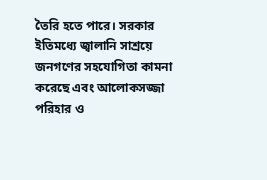তৈরি হতে পারে। সরকার ইতিমধ্যে জ্বালানি সাশ্রয়ে জনগণের সহযোগিতা কামনা করেছে এবং আলোকসজ্জা পরিহার ও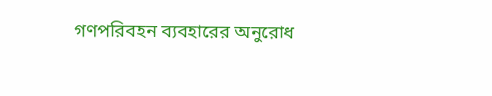গণপরিবহন ব্যবহারের অনুরোধ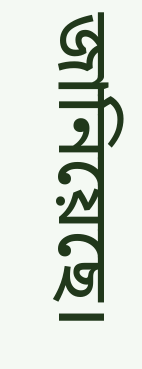জানিয়েছে।